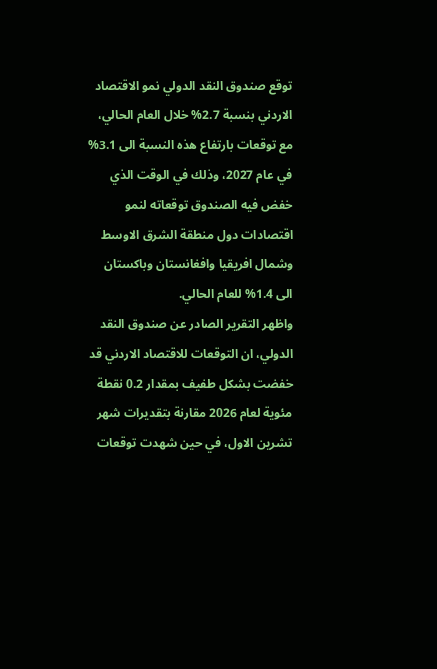توقع صندوق النقد الدولي نمو الاقتصاد الاردني بنسبة 2.7% خلال العام الحالي، مع توقعات بارتفاع هذه النسبة الى 3.1% في عام 2027، وذلك في الوقت الذي خفض فيه الصندوق توقعاته لنمو اقتصادات دول منطقة الشرق الاوسط وشمال افريقيا وافغانستان وباكستان الى 1.4% للعام الحالي.
واظهر التقرير الصادر عن صندوق النقد الدولي، ان التوقعات للاقتصاد الاردني قد خفضت بشكل طفيف بمقدار 0.2 نقطة مئوية لعام 2026 مقارنة بتقديرات شهر تشرين الاول، في حين شهدت توقعات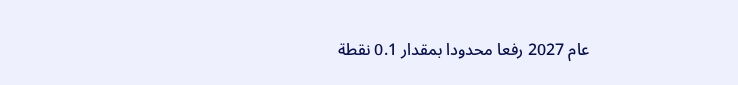عام 2027 رفعا محدودا بمقدار 0.1 نقطة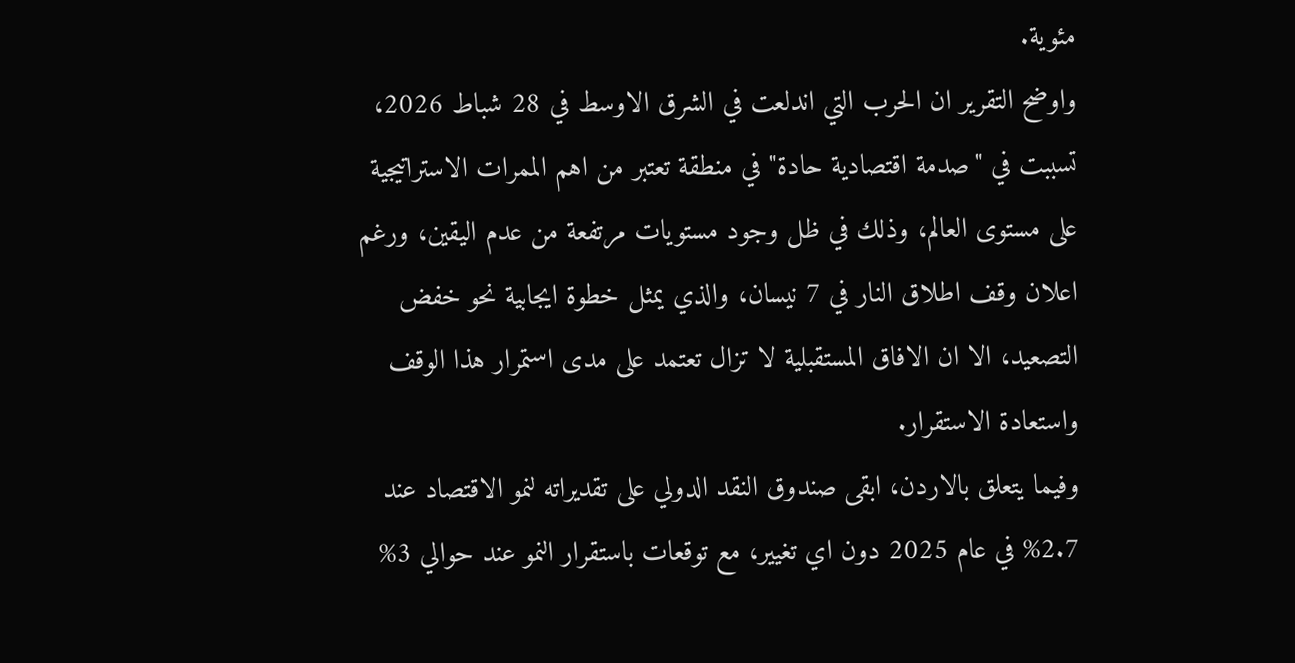مئوية.
واوضح التقرير ان الحرب التي اندلعت في الشرق الاوسط في 28 شباط 2026، تسببت في "صدمة اقتصادية حادة" في منطقة تعتبر من اهم الممرات الاستراتيجية على مستوى العالم، وذلك في ظل وجود مستويات مرتفعة من عدم اليقين، ورغم اعلان وقف اطلاق النار في 7 نيسان، والذي يمثل خطوة ايجابية نحو خفض التصعيد، الا ان الافاق المستقبلية لا تزال تعتمد على مدى استمرار هذا الوقف واستعادة الاستقرار.
وفيما يتعلق بالاردن، ابقى صندوق النقد الدولي على تقديراته لنمو الاقتصاد عند 2.7% في عام 2025 دون اي تغيير، مع توقعات باستقرار النمو عند حوالي 3%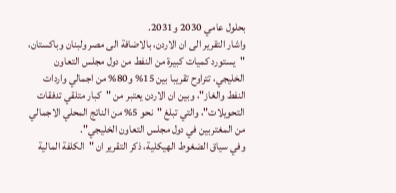بحلول عامي 2030 و2031.
واشار التقرير الى ان الاردن، بالاضافة الى مصر ولبنان وباكستان، "يستورد كميات كبيرة من النفط من دول مجلس التعاون الخليجي، تتراوح تقريبا بين 15% و80% من اجمالي واردات النفط والغاز"، وبين ان الاردن يعتبر من "كبار متلقي تدفقات التحويلات"، والتي تبلغ "نحو 5% من الناتج المحلي الاجمالي من المغتربين في دول مجلس التعاون الخليجي".
وفي سياق الضغوط الهيكلية، ذكر التقرير ان "الكلفة المالية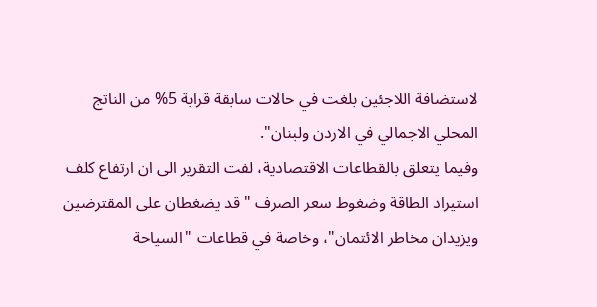لاستضافة اللاجئين بلغت في حالات سابقة قرابة 5% من الناتج المحلي الاجمالي في الاردن ولبنان".
وفيما يتعلق بالقطاعات الاقتصادية، لفت التقرير الى ان ارتفاع كلف استيراد الطاقة وضغوط سعر الصرف "قد يضغطان على المقترضين ويزيدان مخاطر الائتمان"، وخاصة في قطاعات "السياحة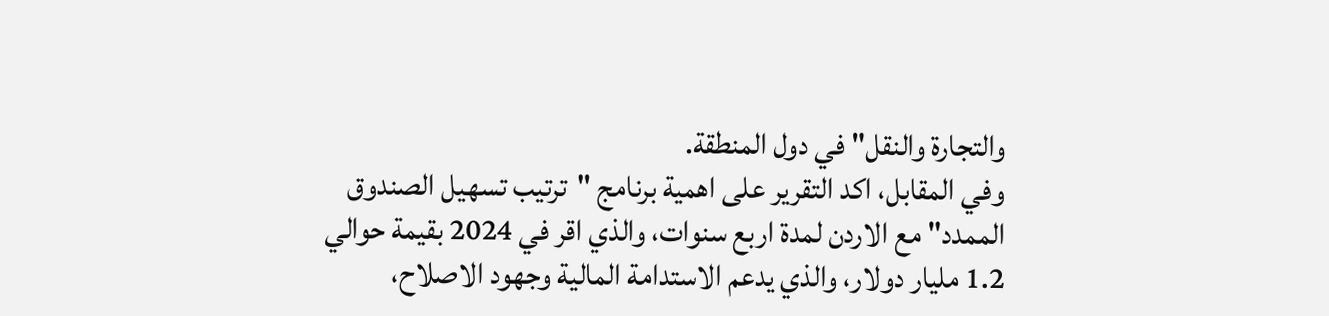والتجارة والنقل" في دول المنطقة.
وفي المقابل، اكد التقرير على اهمية برنامج "ترتيب تسهيل الصندوق الممدد" مع الاردن لمدة اربع سنوات، والذي اقر في 2024 بقيمة حوالي 1.2 مليار دولار، والذي يدعم الاستدامة المالية وجهود الاصلاح،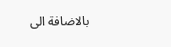بالاضافة الى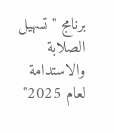برنامج "تسهيل الصلابة والاستدامة لعام 2025"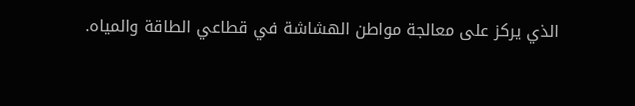الذي يركز على معالجة مواطن الهشاشة في قطاعي الطاقة والمياه.